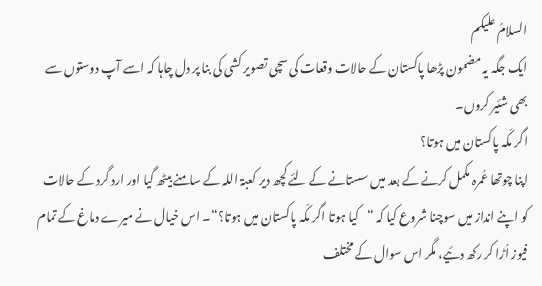السلامُ علیکم
ایک جگہ یہ مضمون پڑھا پاکستان کے حالات وقعات کی سچی تصویر کشی کی بنا پر دل چاہا کہ اسے آپ دوستوں سے بھی شئیر کروں۔
اگر مکّہ پاکستان میں ہوتا؟
اپنا چوتھا عُمرہ مکمل کرنے کے بعد میں سستانے کے لئے کچھ دیر کعبۃ اللہ کے سامنے بیٹھ گیا اور ارد گرد کے حالات کو اپنے انداز میں سوچنا شروع کیا کہ “کیا ہوتا اگر مکّہ پاکستان میں ہوتا؟“۔ اس خیال نے میرے دماغ کے تمام فیوز اُڑا کر رکھ دئیے، مگر اس سوال کے مختلف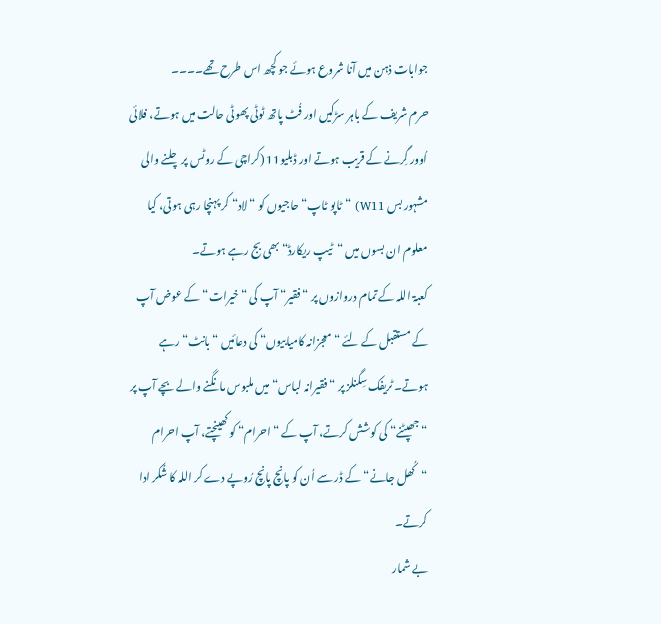جوابات ذہن میں آنا شروع ہوئے جو کچھ اس طرح تھے۔۔۔۔
حرم شریف کے باہر سڑکیں اور فُٹ پاتھ ٹوٹی پھوٹی حالت میں ہوتے، فلائی اُوور گِرنے کے قریب ہوتے اور ڈبلیو11 (کراچی کے روٹس پر چلنے والی مشہور بس W11) “ٹاپو ٹاپ“ حاجیوں کو “لاد“ کر پہنچا رہی ہوتی، کیا معلوم ان بسوں میں “ٹیپ ریکارڈ“ بھی بج رہے ہوتے۔
کعبۃ اللہ کے تمام دروازوں پر “فقیر“ آپ کی “خیرات“ کے عوض آپ کے مستقبل کے لئے “معجزانہ کامیابیوں“ کی دعائیں “بانٹ“ رہے ہوتے۔ ٹریفک سِگنلز پر “فقیرانہ لباس“ میں ملبوس مانگنے والے بچے آپ پر “جھپٹنے“ کی کوشش کرتے، آپ کے “احرام“ کو کھینچتے، آپ احرام “کُھل جانے“ کے ڈر سے اُن کو پانچ پانچ رُوپے دے کر اللہ کا شُکر ادا کرتے۔
بے شمار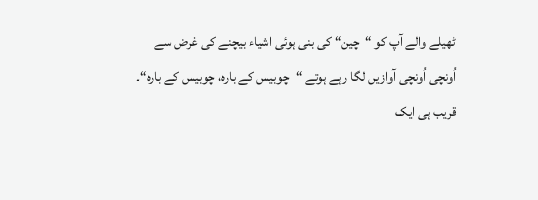ٹھیلے والے آپ کو “چین“ کی بنی ہوئی اشیاء بیچنے کی غرض سے اُونچی اُونچی آوازیں لگا رہے ہوتے “چوبیس کے بارہ، چوبیس کے بارہ“۔
قریب ہی ایک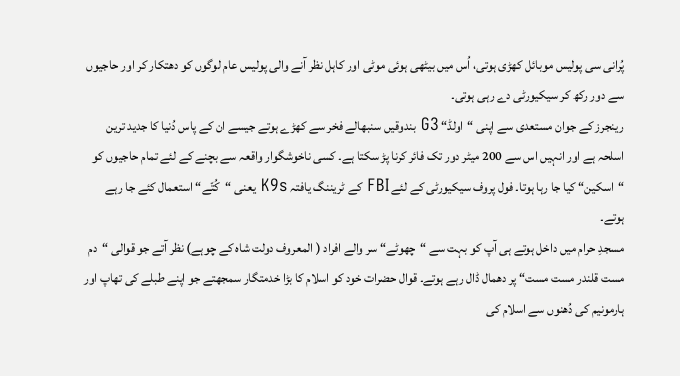پُرانی سی پولیس موبائل کھڑی ہوتی، اُس میں بیٹھی ہوئی موٹی اور کاہل نظر آنے والی پولیس عام لوگوں کو دھتکار کر اور حاجیوں سے دور رکھ کر سیکیورٹی دے رہی ہوتی۔
رینجرز کے جوان مستعدی سے اپنی “اولڈ“ G3 بندوقیں سنبھالے فخر سے کھڑے ہوتے جیسے ان کے پاس دُنیا کا جدید ترین اسلحہ ہے اور انہیں اس سے 200 میٹر دور تک فائر کرنا پڑ سکتا ہے۔ کسی ناخوشگوار واقعہ سے بچنے کے لئے تمام حاجیوں کو “اسکین“ کیا جا رہا ہوتا۔ فول پروف سیکیورٹی کے لئے FBI کے ٹریننگ یافتہ K9s یعنی “کُتّے“ استعمال کئے جا رہے ہوتے۔
مسجدِ حرام میں داخل ہوتے ہی آپ کو بہت سے “چھوٹے“ سر والے افراد ( المعروف دولت شاہ کے چوہے) نظر آتے جو قوالی “دم مست قلندر مست مست“ پر دھمال ڈال رہے ہوتے۔ قوال حضرات خود کو اسلام کا بڑا خدمتگار سمجھتے جو اپنے طبلے کی تھاپ اور ہارمونیم کی دُھنوں سے اسلام کی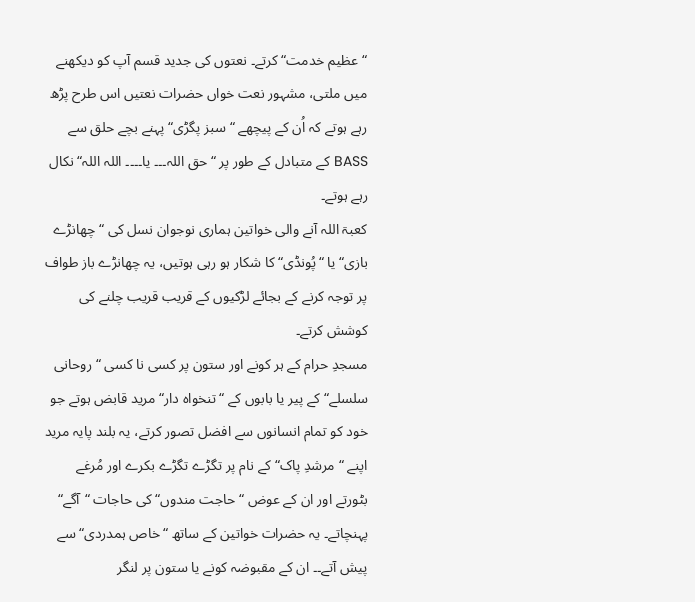“عظیم خدمت“ کرتے۔ نعتوں کی جدید قسم آپ کو دیکھنے میں ملتی، مشہور نعت خواں حضرات نعتیں اس طرح پڑھ رہے ہوتے کہ اُن کے پیچھے “سبز پگڑی“ پہنے بچے حلق سے BASS کے متبادل کے طور پر “حق اللہ۔۔۔ یا۔۔۔۔ اللہ اللہ“ نکال رہے ہوتے۔
کعبۃ اللہ آنے والی خواتین ہماری نوجوان نسل کی “چھانڑے بازی“ یا “پُونڈی“ کا شکار ہو رہی ہوتیں، یہ چھانڑے باز طواف پر توجہ کرنے کے بجائے لڑکیوں کے قریب قریب چلنے کی کوشش کرتے۔
مسجدِ حرام کے ہر کونے اور ستون پر کسی نا کسی “روحانی سلسلے“ کے پیر یا بابوں کے “تنخواہ دار“ مرید قابض ہوتے جو خود کو تمام انسانوں سے افضل تصور کرتے، یہ بلند پایہ مرید اپنے “مرشدِ پاک“ کے نام پر تگڑے تگڑے بکرے اور مُرغے بٹورتے اور ان کے عوض “حاجت مندوں“ کی حاجات “آگے“ پہنچاتے۔ یہ حضرات خواتین کے ساتھ “خاص ہمدردی“ سے پیش آتے۔۔ ان کے مقبوضہ کونے یا ستون پر لنگر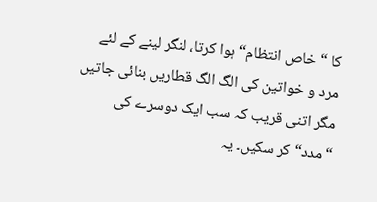کا “خاص انتظام“ ہوا کرتا، لنگر لینے کے لئے مرد و خواتین کی الگ الگ قطاریں بنائی جاتیں مگر اتنی قریب کہ سب ایک دوسرے کی “مدد“ کر سکیں۔ یہ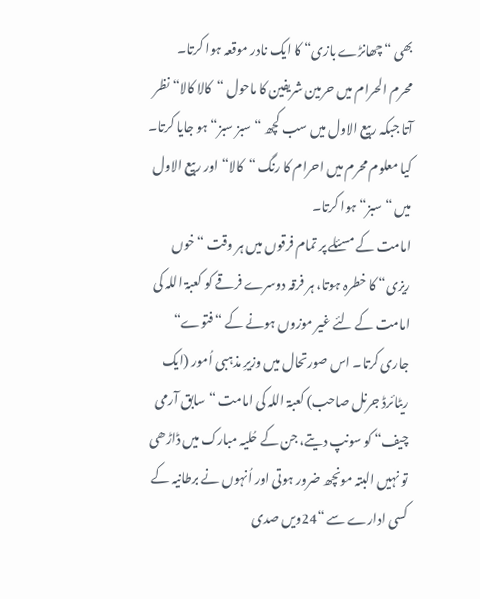بھی “چھانڑے بازی“ کا ایک نادر موقعہ ہوا کرتا۔
محرم الحرام میں حرمین شریفین کا ماحول “کالا کالا“ نظر آتا جبکہ ربیع الاول میں سب کچھ “سبز سبز“ ہو جایا کرتا۔ کیا معلوم محرم میں احرام کا رنگ “کالا“ اور ربیع الاول میں “سبز“ ہوا کرتا۔
امامت کے مسئلے پر تمام فرقوں میں ہر وقت “خوں ریزی“ کا خطرہ ہوتا، ہر فرقہ دوسرے فرقے کو کعبۃ اللہ کی امامت کے لئے غیر موزوں ہونے کے “فتوے“ جاری کرتا۔ اس صورتحال میں وزیرِ مذہبی اُمور (ایک ریٹائرڈ جرنل صاحب) کعبۃ اللہ کی امامت “سابق آرمی چیف“ کو سونپ دیتے، جن کے حُلیہ مبارک میں ڈاڑھی تو نہیں البتہ مونچھ ضرور ہوتی اور اُنہوں نے برطانیہ کے کسی ادارے سے “24ویں صدی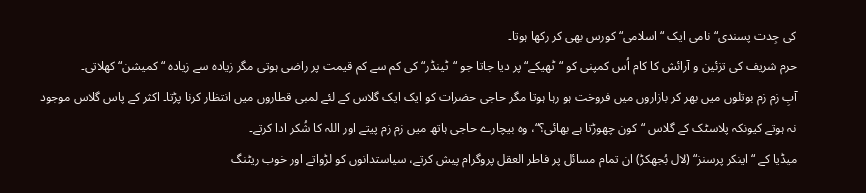کی جِدت پسندی“ نامی ایک “اسلامی“ کورس بھی کر رکھا ہوتا۔
حرم شریف کی تزئین و آرائش کا کام اُس کمپنی کو “ٹھیکے“ پر دیا جاتا جو “ٹینڈر“ کی کم سے کم قیمت پر راضی ہوتی مگر زیادہ سے زیادہ “کمیشن“ کھلاتی۔
آبِ زم زم بوتلوں میں بھر کر بازاروں میں فروخت ہو رہا ہوتا مگر حاجی حضرات کو ایک ایک گلاس کے لئے لمبی قطاروں میں انتظار کرنا پڑتا۔ اکثر کے پاس گلاس موجود نہ ہوتے کیونکہ پلاسٹک کے گلاس “کون چھوڑتا ہے بھائی؟“، وہ بیچارے حاجی ہاتھ میں زم زم پیتے اور اللہ کا شُکر ادا کرتے۔
میڈیا کے “اینکر پرسنز“ (لال بُجھکڑ) ان تمام مسائل پر فاطر العقل پروگرام پیش کرتے، سیاستدانوں کو لڑواتے اور خوب ریٹنگ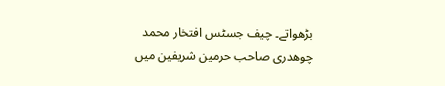بڑھواتے۔ چیف جسٹس افتخار محمد چوھدری صاحب حرمین شریفین میں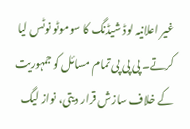غیر اعلانیہ لوڈ شیڈنگ کا سوموٹو نوٹس لیا کرتے۔ پی پی پی تمام مسائل کو جمہوریت کے خلاف سازش قرار دیتی، نواز لیگ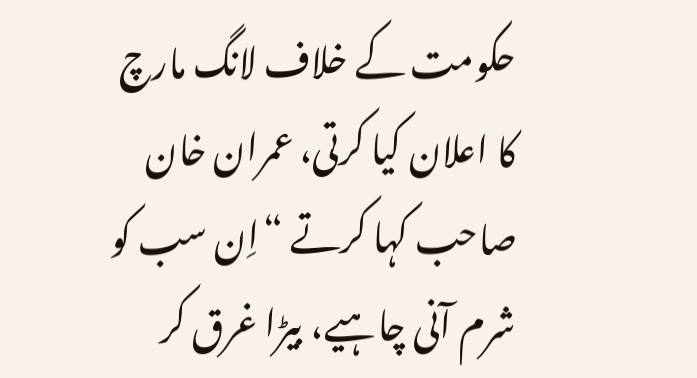حکومت کے خلاف لانگ مارچ کا اعلان کیا کرتی، عمران خان صاحب کہا کرتے “اِن سب کو شرم آنی چاہیے، بیڑا غرق کر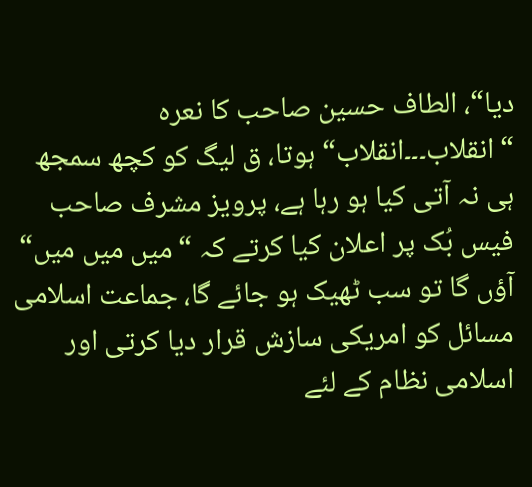دیا“، الطاف حسین صاحب کا نعرہ “انقلاب۔۔۔انقلاب“ ہوتا، ق لیگ کو کچھ سمجھ ہی نہ آتی کیا ہو رہا ہے، پرویز مشرف صاحب فیس بُک پر اعلان کیا کرتے کہ “میں میں میں“ آؤں گا تو سب ٹھیک ہو جائے گا، جماعت اسلامی مسائل کو امریکی سازش قرار دیا کرتی اور اسلامی نظام کے لئے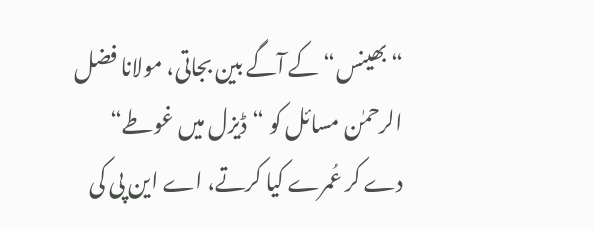“بھینس“ کے آگے بین بجاتی، مولانا فضل الرحمٰن مسائل کو “ڈیزل میں غوطے“ دے کر عُمرے کیا کرتے، اے این پی کی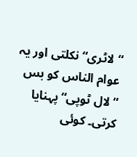“لاٹری“ نکلتی اور یہ عوام الناس کو بس “لال ٹوپی“ پہنایا کرتی۔ کوئی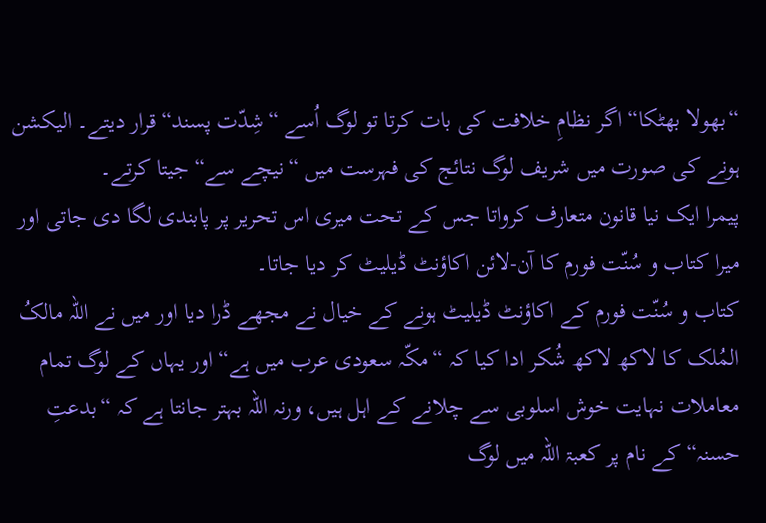“بھولا بھٹکا“ اگر نظامِ خلافت کی بات کرتا تو لوگ اُسے “شِدّت پسند“ قرار دیتے۔ الیکشن ہونے کی صورت میں شریف لوگ نتائج کی فہرست میں “نیچے سے“ جیتا کرتے۔
پیمرا ایک نیا قانون متعارف کرواتا جس کے تحت میری اس تحریر پر پابندی لگا دی جاتی اور میرا کتاب و سُنّت فورم کا آن-لائن اکاؤنٹ ڈیلیٹ کر دیا جاتا۔
کتاب و سُنّت فورم کے اکاؤنٹ ڈیلیٹ ہونے کے خیال نے مجھے ڈرا دیا اور میں نے اللہ مالکُ المُلک کا لاکھ لاکھ شُکر ادا کیا کہ “مکّہ سعودی عرب میں ہے“ اور یہاں کے لوگ تمام معاملات نہایت خوش اسلوبی سے چلانے کے اہل ہیں، ورنہ اللہ بہتر جانتا ہے کہ “بدعتِ حسنہ“ کے نام پر کعبۃ اللہ میں لوگ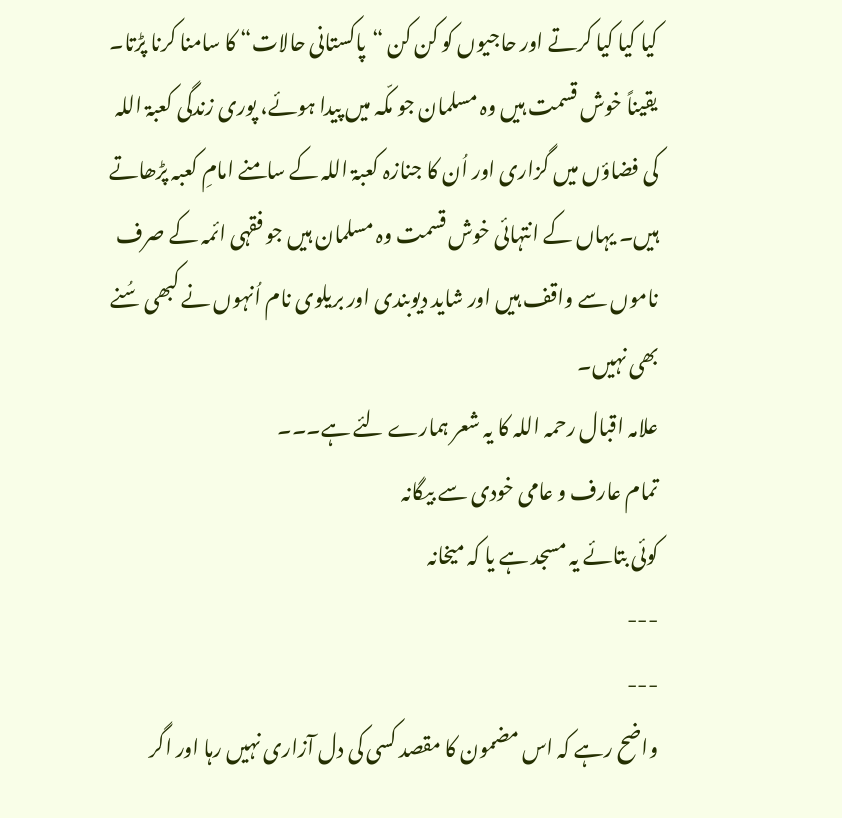کیا کیا کیا کرتے اور حاجیوں کو کن کن “پاکستانی حالات“ کا سامنا کرنا پڑتا۔
یقیناً خوش قسمت ہیں وہ مسلمان جو مکّہ میں پیدا ہوئے، پوری زندگی کعبۃ اللہ کی فضاؤں میں گزاری اور اُن کا جنازہ کعبۃ اللہ کے سامنے امامِ کعبہ پڑھاتے ہیں۔ یہاں کے انتہائی خوش قسمت وہ مسلمان ہیں جو فقہی ائمہ کے صرف ناموں سے واقف ہیں اور شاید دیوبندی اور بریلوی نام اُنہوں نے کبھی سُنے بھی نہیں۔
علامہ اقبال رحمہ اللہ کا یہ شعر ہمارے لئے ہے۔۔۔
تمام عارف و عامی خودی سے بیگانہ
کوئی بتائے یہ مسجد ہے یا کہ میخانہ
---
---
واضح رہے کہ اس مضمون کا مقصد کسی کی دل آزاری نہیں رہا اور اگر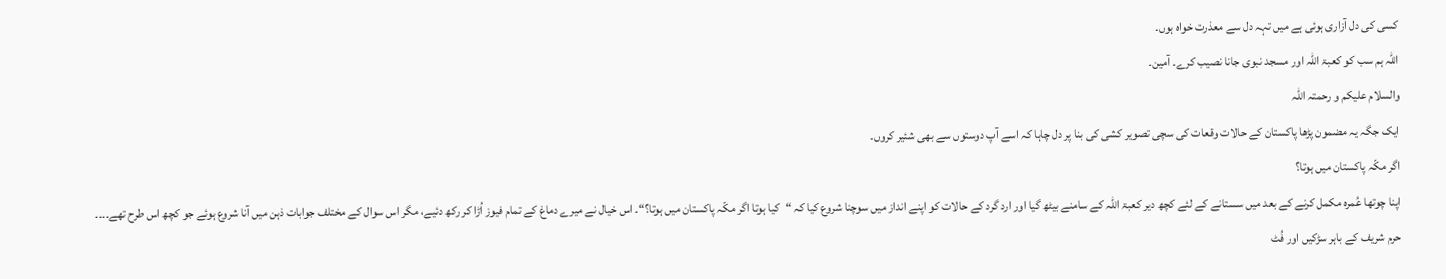کسی کی دل آزاری ہوئی ہے میں تہہ دل سے معذرت خواہ ہوں۔
اللہ ہم سب کو کعبۃ اللہ اور مسجد نبوی جانا نصیب کرے۔ آمین۔
والسلام علیکم و رحمتہ اللہ
ایک جگہ یہ مضمون پڑھا پاکستان کے حالات وقعات کی سچی تصویر کشی کی بنا پر دل چاہا کہ اسے آپ دوستوں سے بھی شئیر کروں۔
اگر مکّہ پاکستان میں ہوتا؟
اپنا چوتھا عُمرہ مکمل کرنے کے بعد میں سستانے کے لئے کچھ دیر کعبۃ اللہ کے سامنے بیٹھ گیا اور ارد گرد کے حالات کو اپنے انداز میں سوچنا شروع کیا کہ “کیا ہوتا اگر مکّہ پاکستان میں ہوتا؟“۔ اس خیال نے میرے دماغ کے تمام فیوز اُڑا کر رکھ دئیے، مگر اس سوال کے مختلف جوابات ذہن میں آنا شروع ہوئے جو کچھ اس طرح تھے۔۔۔۔
حرم شریف کے باہر سڑکیں اور فُٹ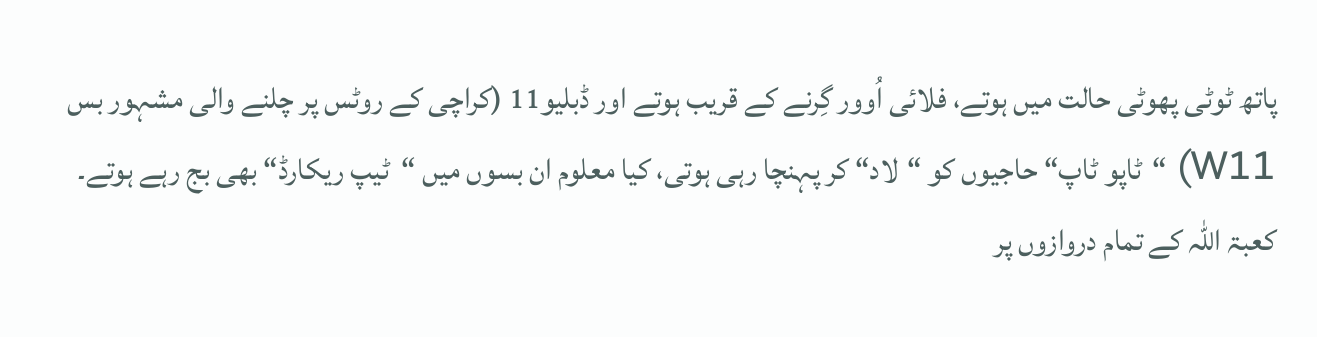پاتھ ٹوٹی پھوٹی حالت میں ہوتے، فلائی اُوور گِرنے کے قریب ہوتے اور ڈبلیو11 (کراچی کے روٹس پر چلنے والی مشہور بس W11) “ٹاپو ٹاپ“ حاجیوں کو “لاد“ کر پہنچا رہی ہوتی، کیا معلوم ان بسوں میں “ٹیپ ریکارڈ“ بھی بج رہے ہوتے۔
کعبۃ اللہ کے تمام دروازوں پر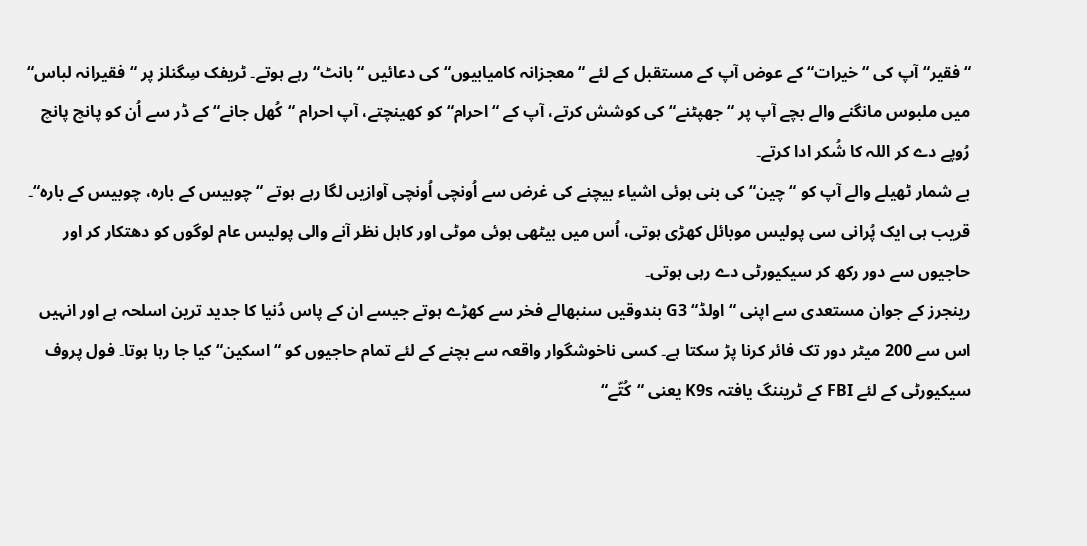“فقیر“ آپ کی “خیرات“ کے عوض آپ کے مستقبل کے لئے “معجزانہ کامیابیوں“ کی دعائیں “بانٹ“ رہے ہوتے۔ ٹریفک سِگنلز پر “فقیرانہ لباس“ میں ملبوس مانگنے والے بچے آپ پر “جھپٹنے“ کی کوشش کرتے، آپ کے “احرام“ کو کھینچتے، آپ احرام “کُھل جانے“ کے ڈر سے اُن کو پانچ پانچ رُوپے دے کر اللہ کا شُکر ادا کرتے۔
بے شمار ٹھیلے والے آپ کو “چین“ کی بنی ہوئی اشیاء بیچنے کی غرض سے اُونچی اُونچی آوازیں لگا رہے ہوتے “چوبیس کے بارہ، چوبیس کے بارہ“۔
قریب ہی ایک پُرانی سی پولیس موبائل کھڑی ہوتی، اُس میں بیٹھی ہوئی موٹی اور کاہل نظر آنے والی پولیس عام لوگوں کو دھتکار کر اور حاجیوں سے دور رکھ کر سیکیورٹی دے رہی ہوتی۔
رینجرز کے جوان مستعدی سے اپنی “اولڈ“ G3 بندوقیں سنبھالے فخر سے کھڑے ہوتے جیسے ان کے پاس دُنیا کا جدید ترین اسلحہ ہے اور انہیں اس سے 200 میٹر دور تک فائر کرنا پڑ سکتا ہے۔ کسی ناخوشگوار واقعہ سے بچنے کے لئے تمام حاجیوں کو “اسکین“ کیا جا رہا ہوتا۔ فول پروف سیکیورٹی کے لئے FBI کے ٹریننگ یافتہ K9s یعنی “کُتّے“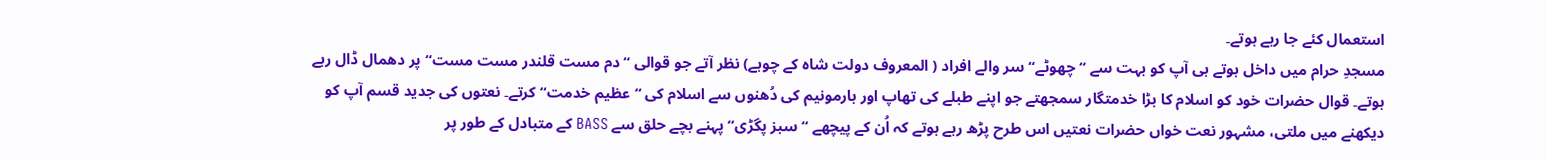استعمال کئے جا رہے ہوتے۔
مسجدِ حرام میں داخل ہوتے ہی آپ کو بہت سے “چھوٹے“ سر والے افراد ( المعروف دولت شاہ کے چوہے) نظر آتے جو قوالی “دم مست قلندر مست مست“ پر دھمال ڈال رہے ہوتے۔ قوال حضرات خود کو اسلام کا بڑا خدمتگار سمجھتے جو اپنے طبلے کی تھاپ اور ہارمونیم کی دُھنوں سے اسلام کی “عظیم خدمت“ کرتے۔ نعتوں کی جدید قسم آپ کو دیکھنے میں ملتی، مشہور نعت خواں حضرات نعتیں اس طرح پڑھ رہے ہوتے کہ اُن کے پیچھے “سبز پگڑی“ پہنے بچے حلق سے BASS کے متبادل کے طور پر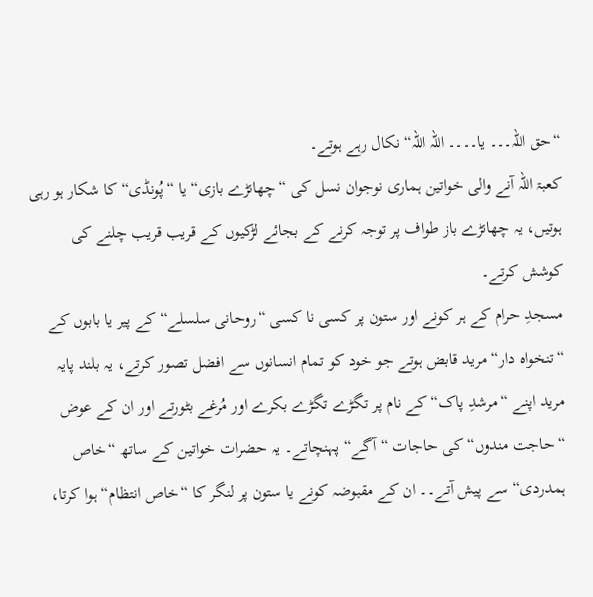“حق اللہ۔۔۔ یا۔۔۔۔ اللہ اللہ“ نکال رہے ہوتے۔
کعبۃ اللہ آنے والی خواتین ہماری نوجوان نسل کی “چھانڑے بازی“ یا “پُونڈی“ کا شکار ہو رہی ہوتیں، یہ چھانڑے باز طواف پر توجہ کرنے کے بجائے لڑکیوں کے قریب قریب چلنے کی کوشش کرتے۔
مسجدِ حرام کے ہر کونے اور ستون پر کسی نا کسی “روحانی سلسلے“ کے پیر یا بابوں کے “تنخواہ دار“ مرید قابض ہوتے جو خود کو تمام انسانوں سے افضل تصور کرتے، یہ بلند پایہ مرید اپنے “مرشدِ پاک“ کے نام پر تگڑے تگڑے بکرے اور مُرغے بٹورتے اور ان کے عوض “حاجت مندوں“ کی حاجات “آگے“ پہنچاتے۔ یہ حضرات خواتین کے ساتھ “خاص ہمدردی“ سے پیش آتے۔۔ ان کے مقبوضہ کونے یا ستون پر لنگر کا “خاص انتظام“ ہوا کرتا،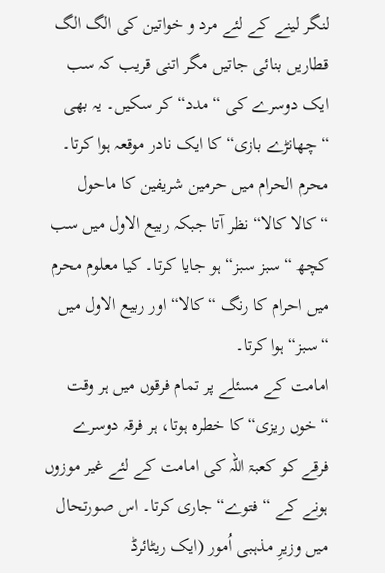لنگر لینے کے لئے مرد و خواتین کی الگ الگ قطاریں بنائی جاتیں مگر اتنی قریب کہ سب ایک دوسرے کی “مدد“ کر سکیں۔ یہ بھی “چھانڑے بازی“ کا ایک نادر موقعہ ہوا کرتا۔
محرم الحرام میں حرمین شریفین کا ماحول “کالا کالا“ نظر آتا جبکہ ربیع الاول میں سب کچھ “سبز سبز“ ہو جایا کرتا۔ کیا معلوم محرم میں احرام کا رنگ “کالا“ اور ربیع الاول میں “سبز“ ہوا کرتا۔
امامت کے مسئلے پر تمام فرقوں میں ہر وقت “خوں ریزی“ کا خطرہ ہوتا، ہر فرقہ دوسرے فرقے کو کعبۃ اللہ کی امامت کے لئے غیر موزوں ہونے کے “فتوے“ جاری کرتا۔ اس صورتحال میں وزیرِ مذہبی اُمور (ایک ریٹائرڈ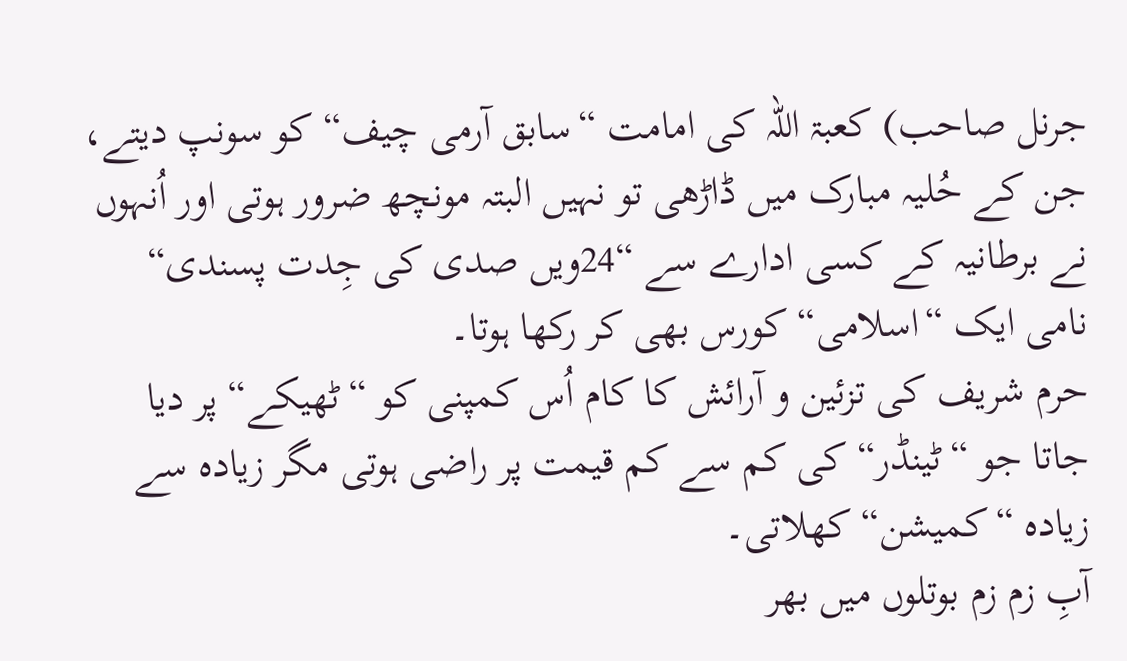جرنل صاحب) کعبۃ اللہ کی امامت “سابق آرمی چیف“ کو سونپ دیتے، جن کے حُلیہ مبارک میں ڈاڑھی تو نہیں البتہ مونچھ ضرور ہوتی اور اُنہوں نے برطانیہ کے کسی ادارے سے “24ویں صدی کی جِدت پسندی“ نامی ایک “اسلامی“ کورس بھی کر رکھا ہوتا۔
حرم شریف کی تزئین و آرائش کا کام اُس کمپنی کو “ٹھیکے“ پر دیا جاتا جو “ٹینڈر“ کی کم سے کم قیمت پر راضی ہوتی مگر زیادہ سے زیادہ “کمیشن“ کھلاتی۔
آبِ زم زم بوتلوں میں بھر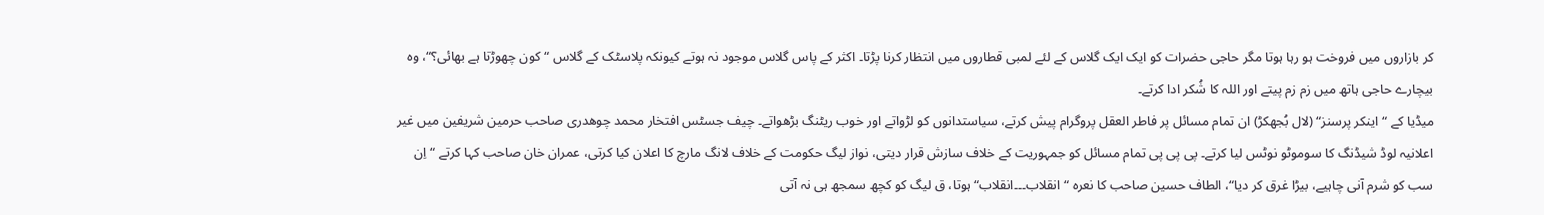کر بازاروں میں فروخت ہو رہا ہوتا مگر حاجی حضرات کو ایک ایک گلاس کے لئے لمبی قطاروں میں انتظار کرنا پڑتا۔ اکثر کے پاس گلاس موجود نہ ہوتے کیونکہ پلاسٹک کے گلاس “کون چھوڑتا ہے بھائی؟“، وہ بیچارے حاجی ہاتھ میں زم زم پیتے اور اللہ کا شُکر ادا کرتے۔
میڈیا کے “اینکر پرسنز“ (لال بُجھکڑ) ان تمام مسائل پر فاطر العقل پروگرام پیش کرتے، سیاستدانوں کو لڑواتے اور خوب ریٹنگ بڑھواتے۔ چیف جسٹس افتخار محمد چوھدری صاحب حرمین شریفین میں غیر اعلانیہ لوڈ شیڈنگ کا سوموٹو نوٹس لیا کرتے۔ پی پی پی تمام مسائل کو جمہوریت کے خلاف سازش قرار دیتی، نواز لیگ حکومت کے خلاف لانگ مارچ کا اعلان کیا کرتی، عمران خان صاحب کہا کرتے “اِن سب کو شرم آنی چاہیے، بیڑا غرق کر دیا“، الطاف حسین صاحب کا نعرہ “انقلاب۔۔۔انقلاب“ ہوتا، ق لیگ کو کچھ سمجھ ہی نہ آتی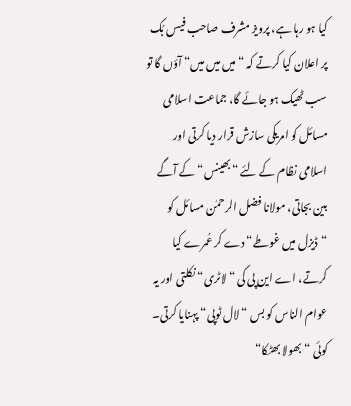کیا ہو رہا ہے، پرویز مشرف صاحب فیس بُک پر اعلان کیا کرتے کہ “میں میں میں“ آؤں گا تو سب ٹھیک ہو جائے گا، جماعت اسلامی مسائل کو امریکی سازش قرار دیا کرتی اور اسلامی نظام کے لئے “بھینس“ کے آگے بین بجاتی، مولانا فضل الرحمٰن مسائل کو “ڈیزل میں غوطے“ دے کر عُمرے کیا کرتے، اے این پی کی “لاٹری“ نکلتی اور یہ عوام الناس کو بس “لال ٹوپی“ پہنایا کرتی۔ کوئی “بھولا بھٹکا“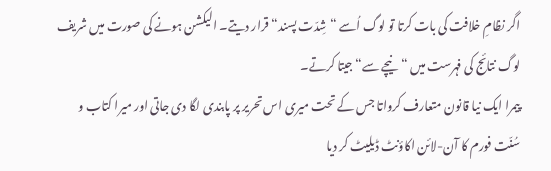اگر نظامِ خلافت کی بات کرتا تو لوگ اُسے “شِدّت پسند“ قرار دیتے۔ الیکشن ہونے کی صورت میں شریف لوگ نتائج کی فہرست میں “نیچے سے“ جیتا کرتے۔
پیمرا ایک نیا قانون متعارف کرواتا جس کے تحت میری اس تحریر پر پابندی لگا دی جاتی اور میرا کتاب و سُنّت فورم کا آن-لائن اکاؤنٹ ڈیلیٹ کر دیا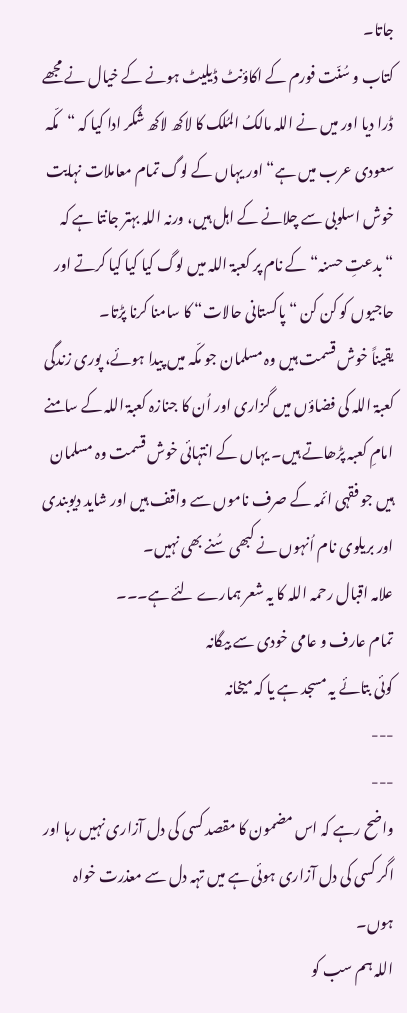جاتا۔
کتاب و سُنّت فورم کے اکاؤنٹ ڈیلیٹ ہونے کے خیال نے مجھے ڈرا دیا اور میں نے اللہ مالکُ المُلک کا لاکھ لاکھ شُکر ادا کیا کہ “مکّہ سعودی عرب میں ہے“ اور یہاں کے لوگ تمام معاملات نہایت خوش اسلوبی سے چلانے کے اہل ہیں، ورنہ اللہ بہتر جانتا ہے کہ “بدعتِ حسنہ“ کے نام پر کعبۃ اللہ میں لوگ کیا کیا کیا کرتے اور حاجیوں کو کن کن “پاکستانی حالات“ کا سامنا کرنا پڑتا۔
یقیناً خوش قسمت ہیں وہ مسلمان جو مکّہ میں پیدا ہوئے، پوری زندگی کعبۃ اللہ کی فضاؤں میں گزاری اور اُن کا جنازہ کعبۃ اللہ کے سامنے امامِ کعبہ پڑھاتے ہیں۔ یہاں کے انتہائی خوش قسمت وہ مسلمان ہیں جو فقہی ائمہ کے صرف ناموں سے واقف ہیں اور شاید دیوبندی اور بریلوی نام اُنہوں نے کبھی سُنے بھی نہیں۔
علامہ اقبال رحمہ اللہ کا یہ شعر ہمارے لئے ہے۔۔۔
تمام عارف و عامی خودی سے بیگانہ
کوئی بتائے یہ مسجد ہے یا کہ میخانہ
---
---
واضح رہے کہ اس مضمون کا مقصد کسی کی دل آزاری نہیں رہا اور اگر کسی کی دل آزاری ہوئی ہے میں تہہ دل سے معذرت خواہ ہوں۔
اللہ ہم سب کو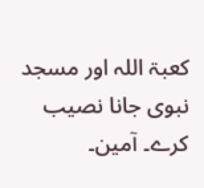کعبۃ اللہ اور مسجد نبوی جانا نصیب کرے۔ آمین۔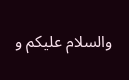والسلام علیکم و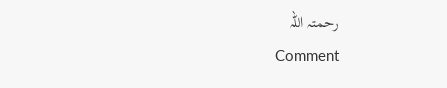رحمتہ اللہ
Comment